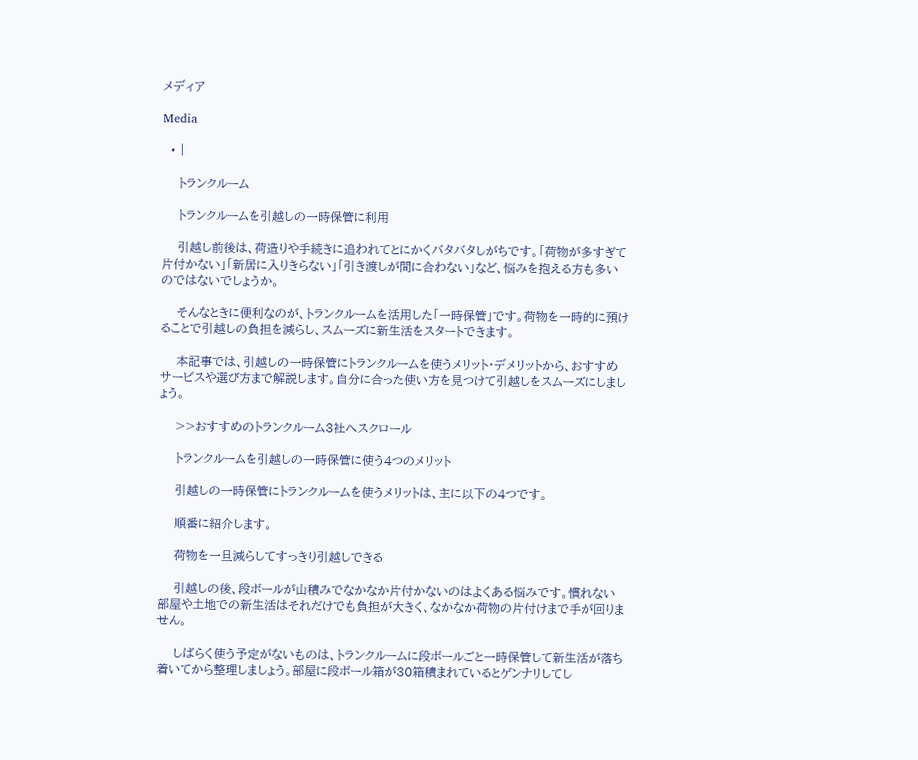メディア

Media

  • |

    トランクルーム

    トランクルームを引越しの一時保管に利用

    引越し前後は、荷造りや手続きに追われてとにかくバタバタしがちです。「荷物が多すぎて片付かない」「新居に入りきらない」「引き渡しが間に合わない」など、悩みを抱える方も多いのではないでしょうか。

    そんなときに便利なのが、トランクルームを活用した「一時保管」です。荷物を一時的に預けることで引越しの負担を減らし、スムーズに新生活をスタートできます。

    本記事では、引越しの一時保管にトランクルームを使うメリット・デメリットから、おすすめサービスや選び方まで解説します。自分に合った使い方を見つけて引越しをスムーズにしましょう。

    >>おすすめのトランクルーム3社へスクロール

    トランクルームを引越しの一時保管に使う4つのメリット

    引越しの一時保管にトランクルームを使うメリットは、主に以下の4つです。

    順番に紹介します。

    荷物を一旦減らしてすっきり引越しできる

    引越しの後、段ボールが山積みでなかなか片付かないのはよくある悩みです。慣れない部屋や土地での新生活はそれだけでも負担が大きく、なかなか荷物の片付けまで手が回りません。

    しばらく使う予定がないものは、トランクルームに段ボールごと一時保管して新生活が落ち着いてから整理しましょう。部屋に段ボール箱が30箱積まれているとゲンナリしてし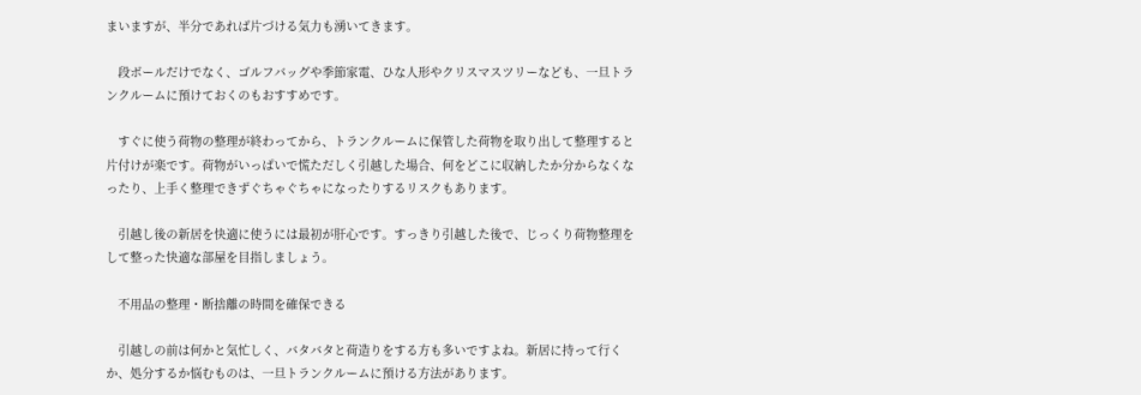まいますが、半分であれば片づける気力も湧いてきます。

    段ボールだけでなく、ゴルフバッグや季節家電、ひな人形やクリスマスツリーなども、一旦トランクルームに預けておくのもおすすめです。

    すぐに使う荷物の整理が終わってから、トランクルームに保管した荷物を取り出して整理すると片付けが楽です。荷物がいっぱいで慌ただしく引越した場合、何をどこに収納したか分からなくなったり、上手く整理できずぐちゃぐちゃになったりするリスクもあります。

    引越し後の新居を快適に使うには最初が肝心です。すっきり引越した後で、じっくり荷物整理をして整った快適な部屋を目指しましょう。

    不用品の整理・断捨離の時間を確保できる

    引越しの前は何かと気忙しく、バタバタと荷造りをする方も多いですよね。新居に持って行くか、処分するか悩むものは、一旦トランクルームに預ける方法があります。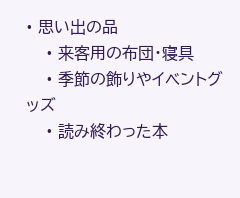• 思い出の品
    • 来客用の布団・寝具
    • 季節の飾りやイベントグッズ
    • 読み終わった本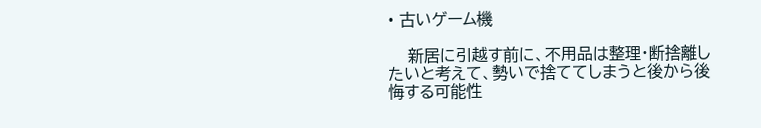• 古いゲーム機

    新居に引越す前に、不用品は整理・断捨離したいと考えて、勢いで捨ててしまうと後から後悔する可能性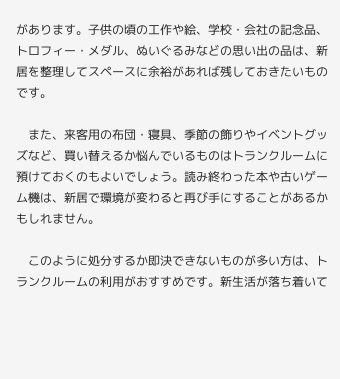があります。子供の頃の工作や絵、学校・会社の記念品、トロフィー・メダル、ぬいぐるみなどの思い出の品は、新居を整理してスペースに余裕があれば残しておきたいものです。

    また、来客用の布団・寝具、季節の飾りやイベントグッズなど、買い替えるか悩んでいるものはトランクルームに預けておくのもよいでしょう。読み終わった本や古いゲーム機は、新居で環境が変わると再び手にすることがあるかもしれません。

    このように処分するか即決できないものが多い方は、トランクルームの利用がおすすめです。新生活が落ち着いて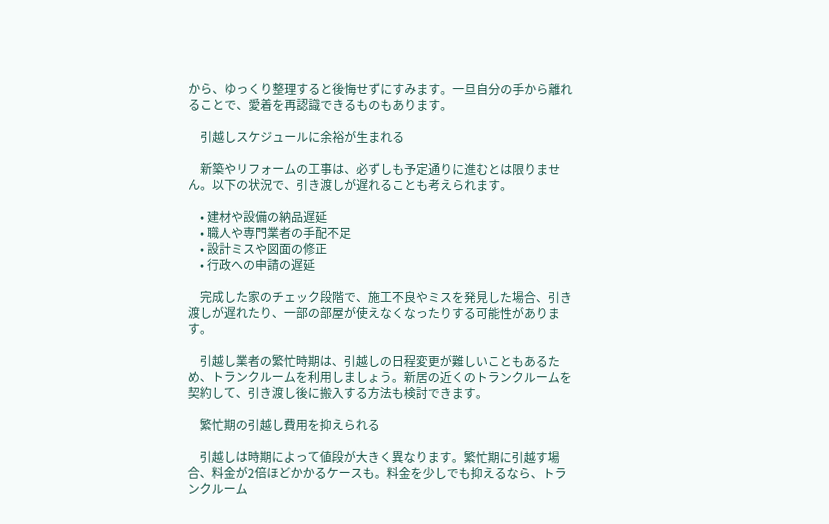から、ゆっくり整理すると後悔せずにすみます。一旦自分の手から離れることで、愛着を再認識できるものもあります。

    引越しスケジュールに余裕が生まれる

    新築やリフォームの工事は、必ずしも予定通りに進むとは限りません。以下の状況で、引き渡しが遅れることも考えられます。

    • 建材や設備の納品遅延
    • 職人や専門業者の手配不足
    • 設計ミスや図面の修正
    • 行政への申請の遅延

    完成した家のチェック段階で、施工不良やミスを発見した場合、引き渡しが遅れたり、一部の部屋が使えなくなったりする可能性があります。

    引越し業者の繁忙時期は、引越しの日程変更が難しいこともあるため、トランクルームを利用しましょう。新居の近くのトランクルームを契約して、引き渡し後に搬入する方法も検討できます。

    繁忙期の引越し費用を抑えられる

    引越しは時期によって値段が大きく異なります。繁忙期に引越す場合、料金が2倍ほどかかるケースも。料金を少しでも抑えるなら、トランクルーム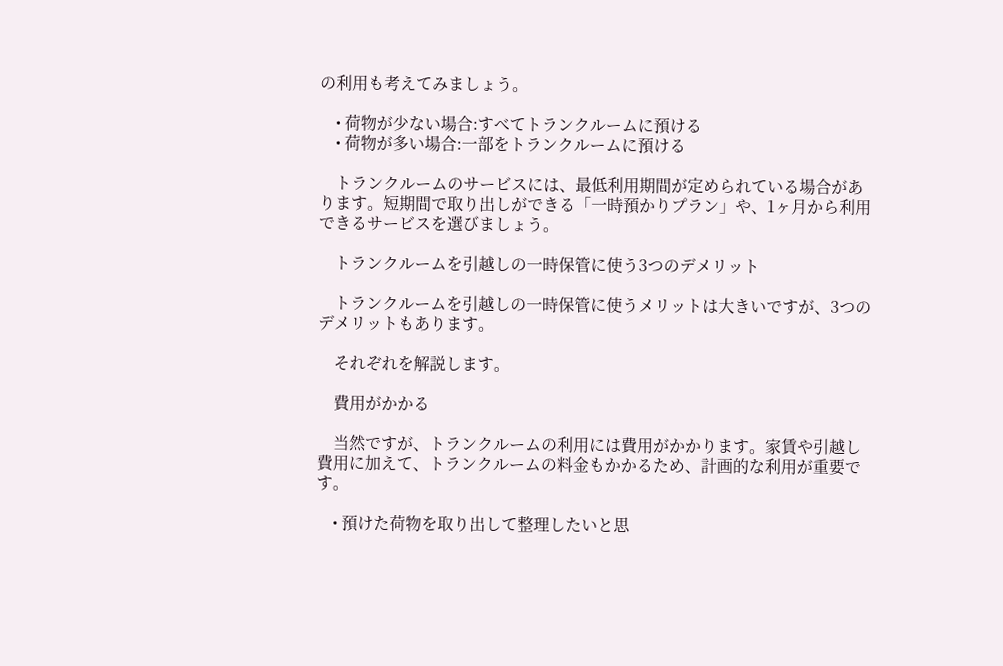の利用も考えてみましょう。

    • 荷物が少ない場合:すべてトランクルームに預ける
    • 荷物が多い場合:一部をトランクルームに預ける

    トランクルームのサービスには、最低利用期間が定められている場合があります。短期間で取り出しができる「一時預かりプラン」や、1ヶ月から利用できるサービスを選びましょう。

    トランクルームを引越しの一時保管に使う3つのデメリット

    トランクルームを引越しの一時保管に使うメリットは大きいですが、3つのデメリットもあります。

    それぞれを解説します。

    費用がかかる

    当然ですが、トランクルームの利用には費用がかかります。家賃や引越し費用に加えて、トランクルームの料金もかかるため、計画的な利用が重要です。

    • 預けた荷物を取り出して整理したいと思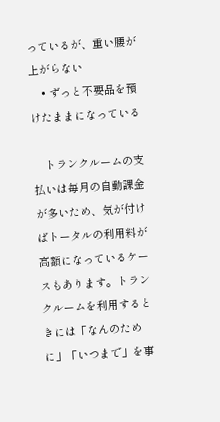っているが、重い腰が上がらない
    • ずっと不要品を預けたままになっている

    トランクルームの支払いは毎月の自動課金が多いため、気が付けばトータルの利用料が高額になっているケースもあります。トランクルームを利用するときには「なんのために」「いつまで」を事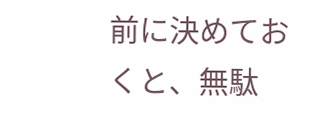前に決めておくと、無駄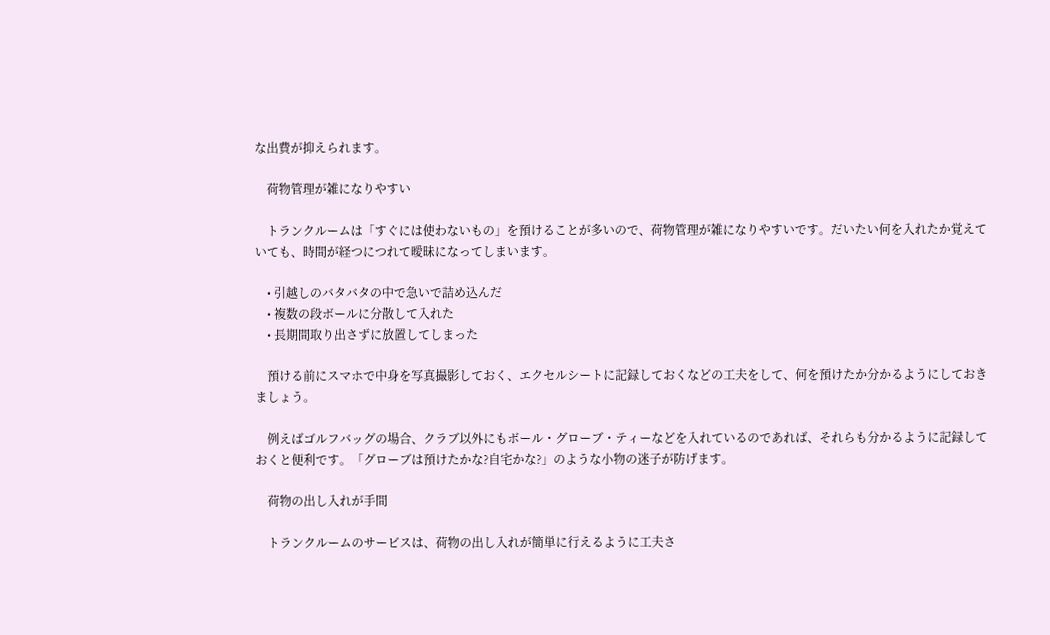な出費が抑えられます。

    荷物管理が雑になりやすい

    トランクルームは「すぐには使わないもの」を預けることが多いので、荷物管理が雑になりやすいです。だいたい何を入れたか覚えていても、時間が経つにつれて曖昧になってしまいます。

    • 引越しのバタバタの中で急いで詰め込んだ
    • 複数の段ボールに分散して入れた
    • 長期間取り出さずに放置してしまった

    預ける前にスマホで中身を写真撮影しておく、エクセルシートに記録しておくなどの工夫をして、何を預けたか分かるようにしておきましょう。

    例えばゴルフバッグの場合、クラブ以外にもボール・グローブ・ティーなどを入れているのであれば、それらも分かるように記録しておくと便利です。「グローブは預けたかな?自宅かな?」のような小物の迷子が防げます。

    荷物の出し入れが手間

    トランクルームのサービスは、荷物の出し入れが簡単に行えるように工夫さ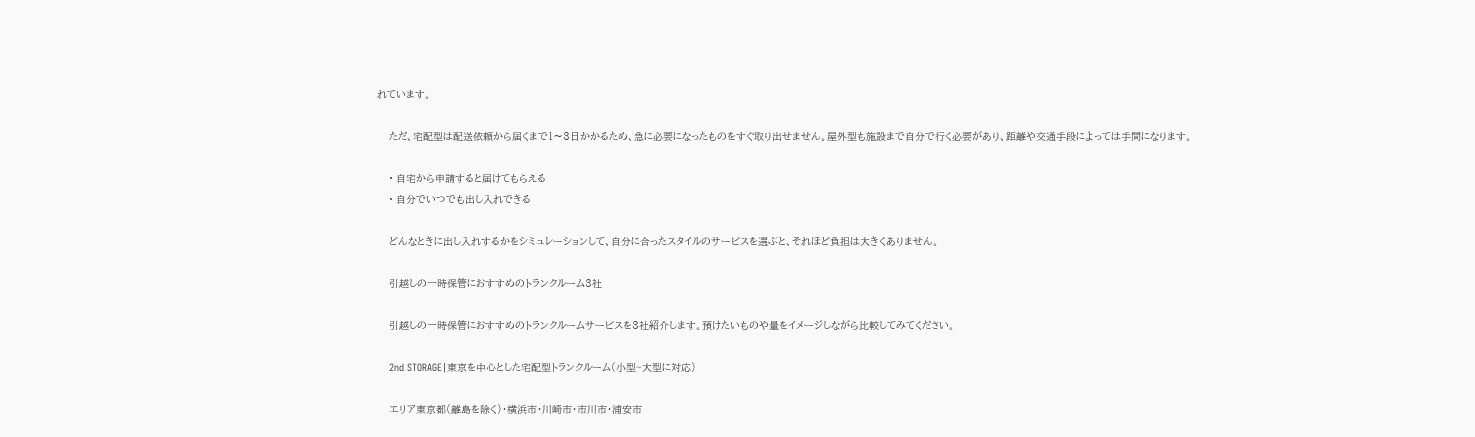れています。

    ただ、宅配型は配送依頼から届くまで1〜3日かかるため、急に必要になったものをすぐ取り出せません。屋外型も施設まで自分で行く必要があり、距離や交通手段によっては手間になります。

    • 自宅から申請すると届けてもらえる
    • 自分でいつでも出し入れできる

    どんなときに出し入れするかをシミュレーションして、自分に合ったスタイルのサービスを選ぶと、それほど負担は大きくありません。

    引越しの一時保管におすすめのトランクルーム3社

    引越しの一時保管におすすめのトランクルームサービスを3社紹介します。預けたいものや量をイメージしながら比較してみてください。

    2nd STORAGE|東京を中心とした宅配型トランクルーム(小型~大型に対応)

    エリア東京都(離島を除く)・横浜市・川崎市・市川市・浦安市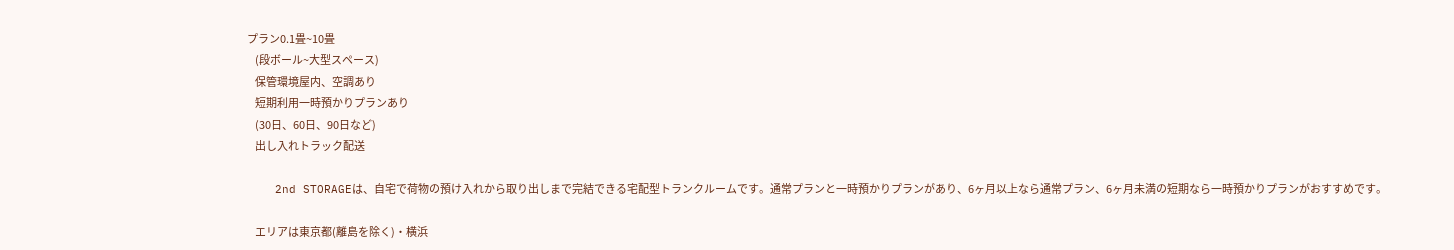プラン0.1畳~10畳
    (段ボール~大型スペース)
    保管環境屋内、空調あり
    短期利用一時預かりプランあり
    (30日、60日、90日など)
    出し入れトラック配送

    2nd STORAGEは、自宅で荷物の預け入れから取り出しまで完結できる宅配型トランクルームです。通常プランと一時預かりプランがあり、6ヶ月以上なら通常プラン、6ヶ月未満の短期なら一時預かりプランがおすすめです。

    エリアは東京都(離島を除く)・横浜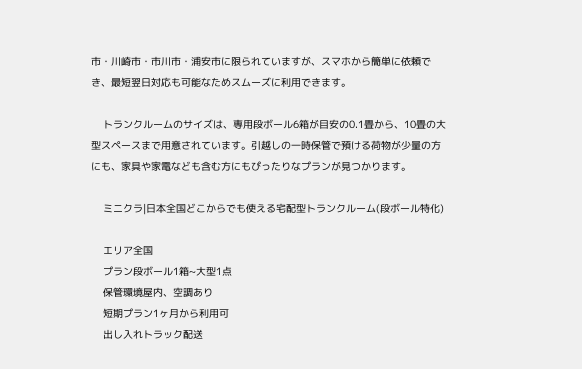市・川崎市・市川市・浦安市に限られていますが、スマホから簡単に依頼でき、最短翌日対応も可能なためスムーズに利用できます。

    トランクルームのサイズは、専用段ボール6箱が目安の0.1畳から、10畳の大型スペースまで用意されています。引越しの一時保管で預ける荷物が少量の方にも、家具や家電なども含む方にもぴったりなプランが見つかります。

    ミニクラ|日本全国どこからでも使える宅配型トランクルーム(段ボール特化)

    エリア全国
    プラン段ボール1箱~大型1点
    保管環境屋内、空調あり
    短期プラン1ヶ月から利用可
    出し入れトラック配送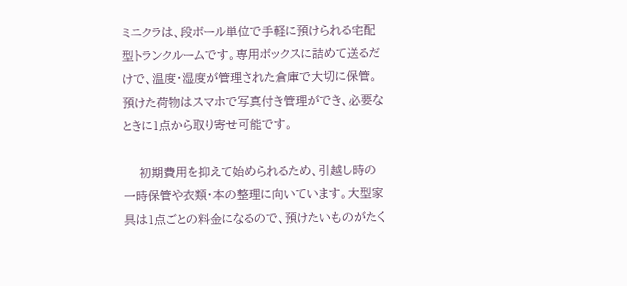ミニクラは、段ボール単位で手軽に預けられる宅配型トランクルームです。専用ボックスに詰めて送るだけで、温度・湿度が管理された倉庫で大切に保管。預けた荷物はスマホで写真付き管理ができ、必要なときに1点から取り寄せ可能です。

    初期費用を抑えて始められるため、引越し時の一時保管や衣類・本の整理に向いています。大型家具は1点ごとの料金になるので、預けたいものがたく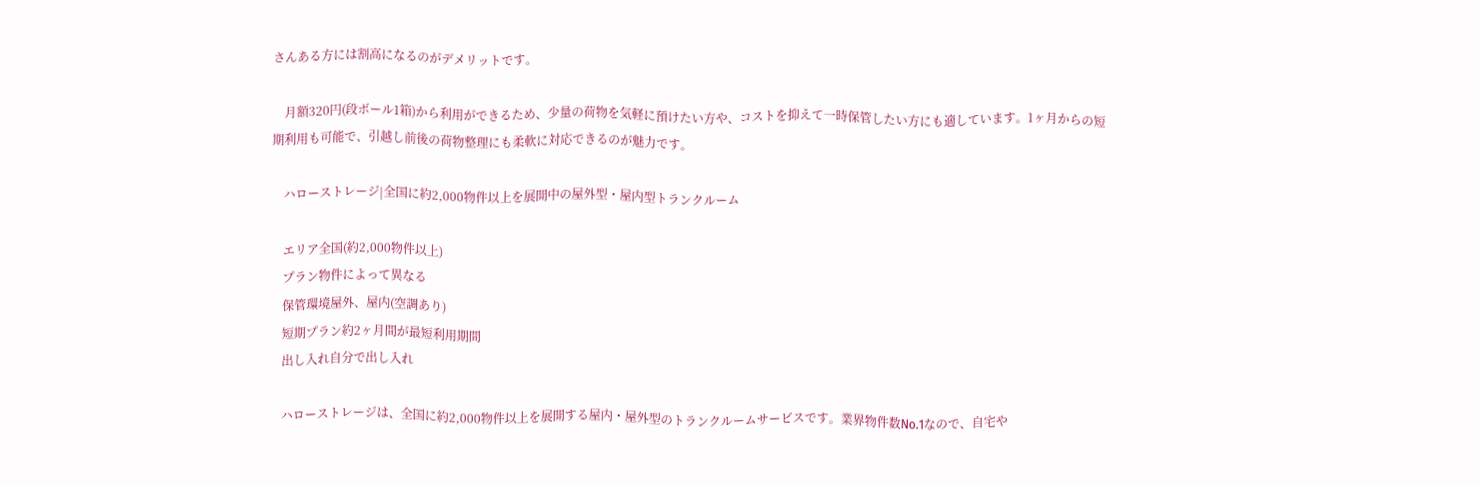さんある方には割高になるのがデメリットです。

    月額320円(段ボール1箱)から利用ができるため、少量の荷物を気軽に預けたい方や、コストを抑えて一時保管したい方にも適しています。1ヶ月からの短期利用も可能で、引越し前後の荷物整理にも柔軟に対応できるのが魅力です。

    ハローストレージ|全国に約2,000物件以上を展開中の屋外型・屋内型トランクルーム

    エリア全国(約2,000物件以上)
    プラン物件によって異なる
    保管環境屋外、屋内(空調あり)
    短期プラン約2ヶ月間が最短利用期間
    出し入れ自分で出し入れ

    ハローストレージは、全国に約2,000物件以上を展開する屋内・屋外型のトランクルームサービスです。業界物件数No.1なので、自宅や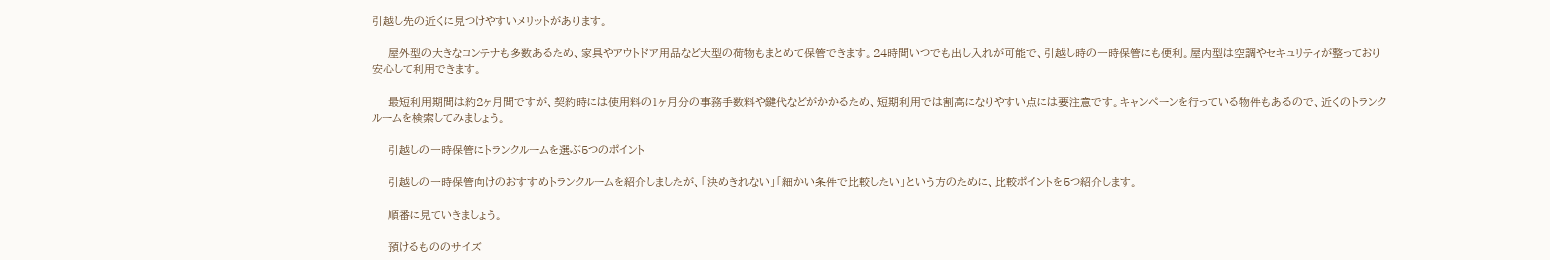引越し先の近くに見つけやすいメリットがあります。

    屋外型の大きなコンテナも多数あるため、家具やアウトドア用品など大型の荷物もまとめて保管できます。24時間いつでも出し入れが可能で、引越し時の一時保管にも便利。屋内型は空調やセキュリティが整っており安心して利用できます。

    最短利用期間は約2ヶ月間ですが、契約時には使用料の1ヶ月分の事務手数料や鍵代などがかかるため、短期利用では割高になりやすい点には要注意です。キャンペーンを行っている物件もあるので、近くのトランクルームを検索してみましょう。

    引越しの一時保管にトランクルームを選ぶ5つのポイント

    引越しの一時保管向けのおすすめトランクルームを紹介しましたが、「決めきれない」「細かい条件で比較したい」という方のために、比較ポイントを5つ紹介します。

    順番に見ていきましょう。

    預けるもののサイズ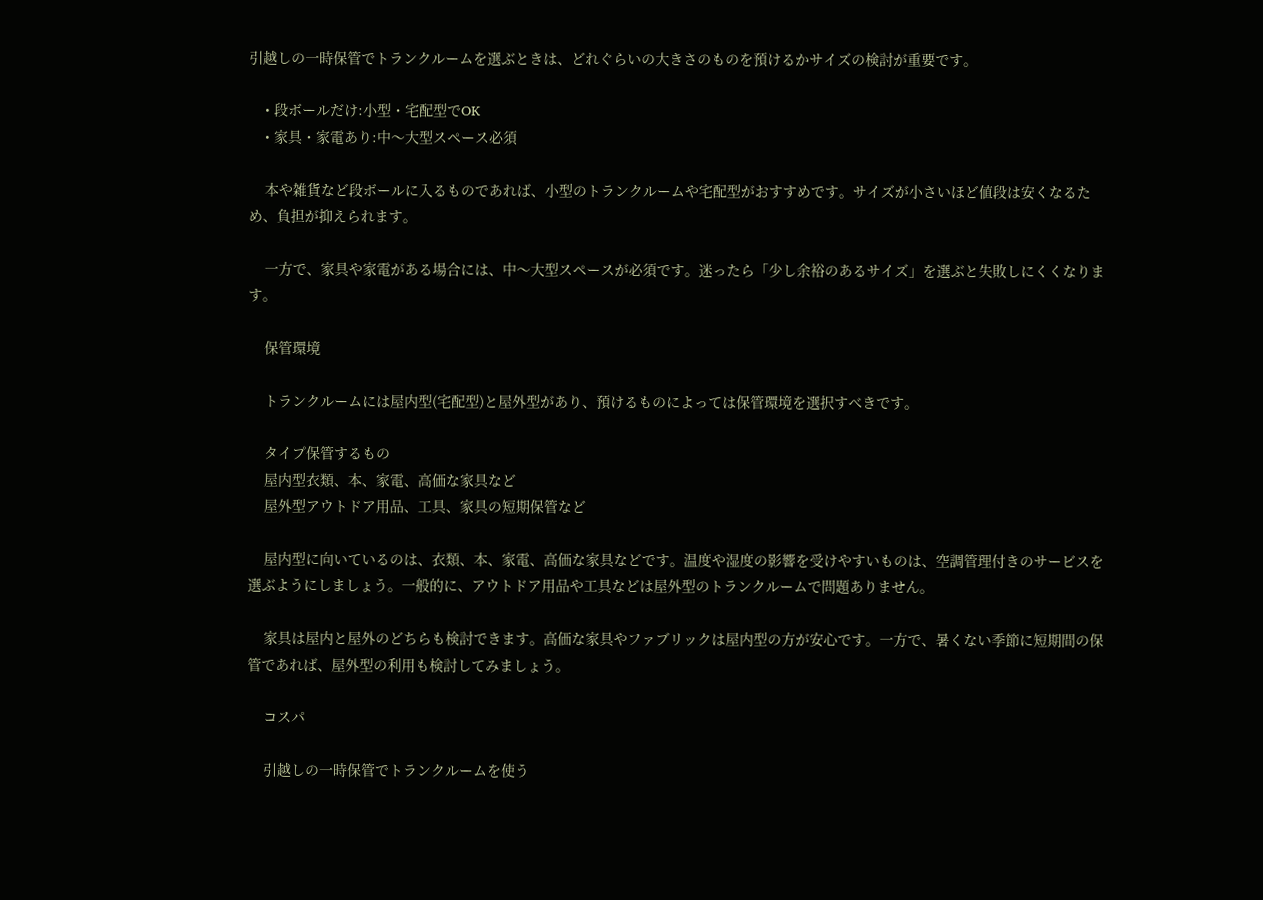引越しの一時保管でトランクルームを選ぶときは、どれぐらいの大きさのものを預けるかサイズの検討が重要です。

    • 段ボールだけ:小型・宅配型でOK
    • 家具・家電あり:中〜大型スペース必須

    本や雑貨など段ボールに入るものであれば、小型のトランクルームや宅配型がおすすめです。サイズが小さいほど値段は安くなるため、負担が抑えられます。

    一方で、家具や家電がある場合には、中〜大型スペースが必須です。迷ったら「少し余裕のあるサイズ」を選ぶと失敗しにくくなります。

    保管環境

    トランクルームには屋内型(宅配型)と屋外型があり、預けるものによっては保管環境を選択すべきです。

    タイプ保管するもの
    屋内型衣類、本、家電、高価な家具など
    屋外型アウトドア用品、工具、家具の短期保管など

    屋内型に向いているのは、衣類、本、家電、高価な家具などです。温度や湿度の影響を受けやすいものは、空調管理付きのサービスを選ぶようにしましょう。一般的に、アウトドア用品や工具などは屋外型のトランクルームで問題ありません。

    家具は屋内と屋外のどちらも検討できます。高価な家具やファブリックは屋内型の方が安心です。一方で、暑くない季節に短期間の保管であれば、屋外型の利用も検討してみましょう。

    コスパ

    引越しの一時保管でトランクルームを使う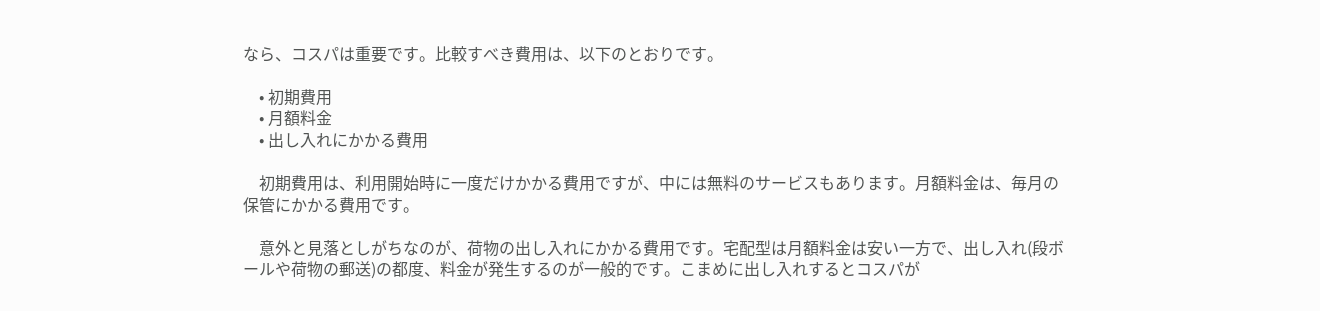なら、コスパは重要です。比較すべき費用は、以下のとおりです。

    • 初期費用
    • 月額料金
    • 出し入れにかかる費用

    初期費用は、利用開始時に一度だけかかる費用ですが、中には無料のサービスもあります。月額料金は、毎月の保管にかかる費用です。

    意外と見落としがちなのが、荷物の出し入れにかかる費用です。宅配型は月額料金は安い一方で、出し入れ(段ボールや荷物の郵送)の都度、料金が発生するのが一般的です。こまめに出し入れするとコスパが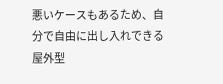悪いケースもあるため、自分で自由に出し入れできる屋外型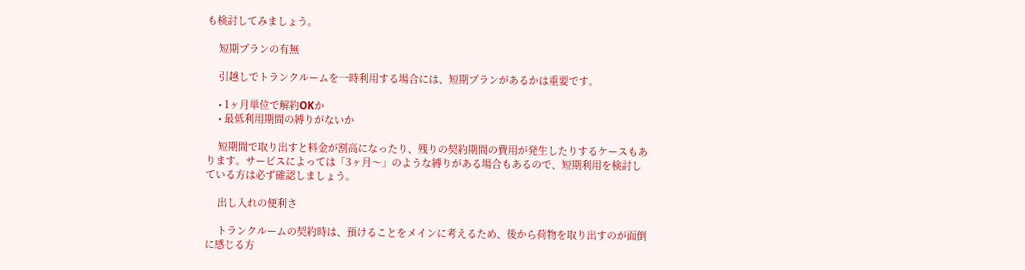も検討してみましょう。

    短期プランの有無

    引越しでトランクルームを一時利用する場合には、短期プランがあるかは重要です。

    • 1ヶ月単位で解約OKか
    • 最低利用期間の縛りがないか

    短期間で取り出すと料金が割高になったり、残りの契約期間の費用が発生したりするケースもあります。サービスによっては「3ヶ月〜」のような縛りがある場合もあるので、短期利用を検討している方は必ず確認しましょう。

    出し入れの便利さ

    トランクルームの契約時は、預けることをメインに考えるため、後から荷物を取り出すのが面倒に感じる方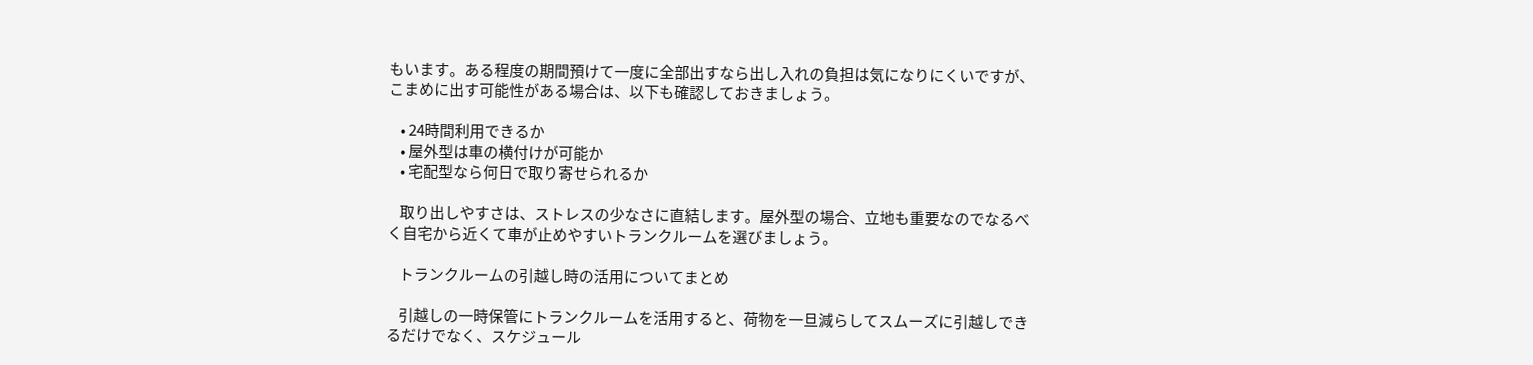もいます。ある程度の期間預けて一度に全部出すなら出し入れの負担は気になりにくいですが、こまめに出す可能性がある場合は、以下も確認しておきましょう。

    • 24時間利用できるか
    • 屋外型は車の横付けが可能か
    • 宅配型なら何日で取り寄せられるか

    取り出しやすさは、ストレスの少なさに直結します。屋外型の場合、立地も重要なのでなるべく自宅から近くて車が止めやすいトランクルームを選びましょう。

    トランクルームの引越し時の活用についてまとめ

    引越しの一時保管にトランクルームを活用すると、荷物を一旦減らしてスムーズに引越しできるだけでなく、スケジュール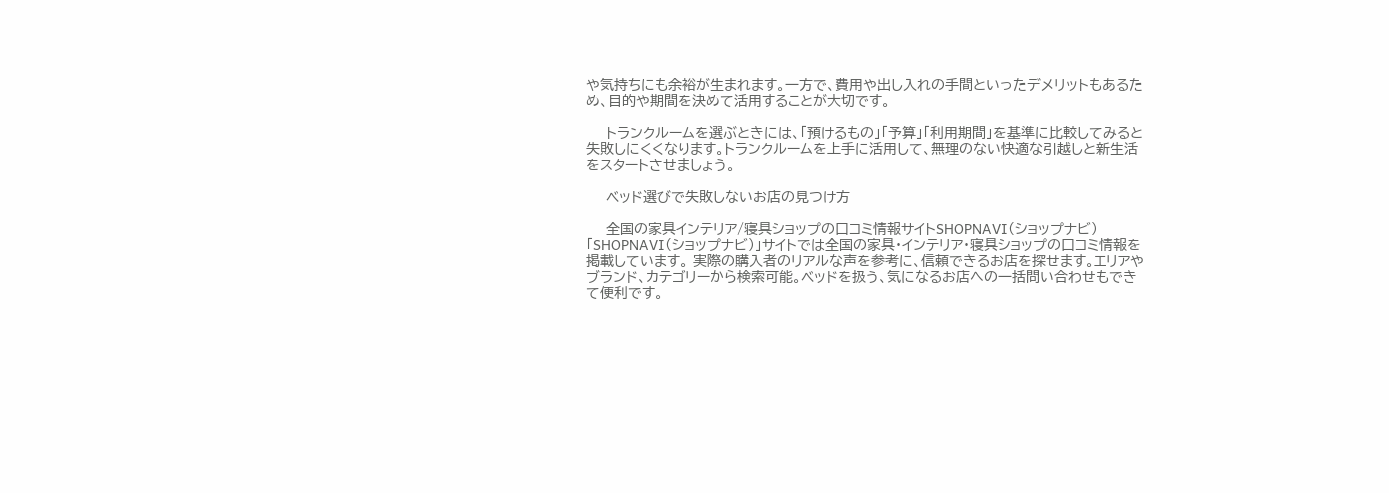や気持ちにも余裕が生まれます。一方で、費用や出し入れの手間といったデメリットもあるため、目的や期間を決めて活用することが大切です。

    トランクルームを選ぶときには、「預けるもの」「予算」「利用期間」を基準に比較してみると失敗しにくくなります。トランクルームを上手に活用して、無理のない快適な引越しと新生活をスタートさせましょう。

    ベッド選びで失敗しないお店の見つけ方

    全国の家具インテリア/寝具ショップの口コミ情報サイトSHOPNAVI(ショップナビ)「SHOPNAVI(ショップナビ)」サイトでは全国の家具・インテリア・寝具ショップの口コミ情報を掲載しています。 実際の購入者のリアルな声を参考に、信頼できるお店を探せます。エリアやブランド、カテゴリーから検索可能。ベッドを扱う、気になるお店への一括問い合わせもできて便利です。